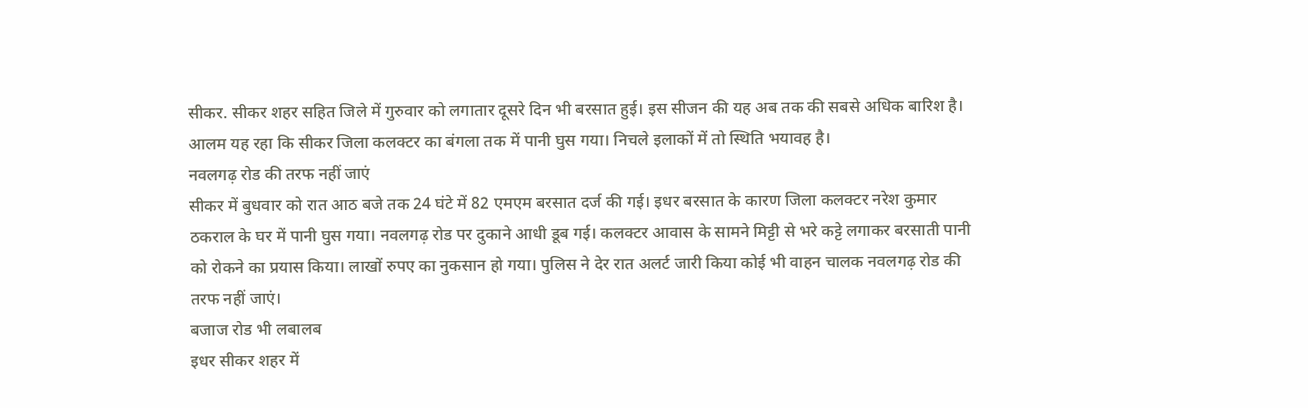सीकर. सीकर शहर सहित जिले में गुरुवार को लगातार दूसरे दिन भी बरसात हुई। इस सीजन की यह अब तक की सबसे अधिक बारिश है। आलम यह रहा कि सीकर जिला कलक्टर का बंगला तक में पानी घुस गया। निचले इलाकों में तो स्थिति भयावह है।
नवलगढ़ रोड की तरफ नहीं जाएं
सीकर में बुधवार को रात आठ बजे तक 24 घंटे में 82 एमएम बरसात दर्ज की गई। इधर बरसात के कारण जिला कलक्टर नरेश कुमार ठकराल के घर में पानी घुस गया। नवलगढ़ रोड पर दुकाने आधी डूब गई। कलक्टर आवास के सामने मिट्टी से भरे कट्टे लगाकर बरसाती पानी को रोकने का प्रयास किया। लाखों रुपए का नुकसान हो गया। पुलिस ने देर रात अलर्ट जारी किया कोई भी वाहन चालक नवलगढ़ रोड की तरफ नहीं जाएं।
बजाज रोड भी लबालब
इधर सीकर शहर में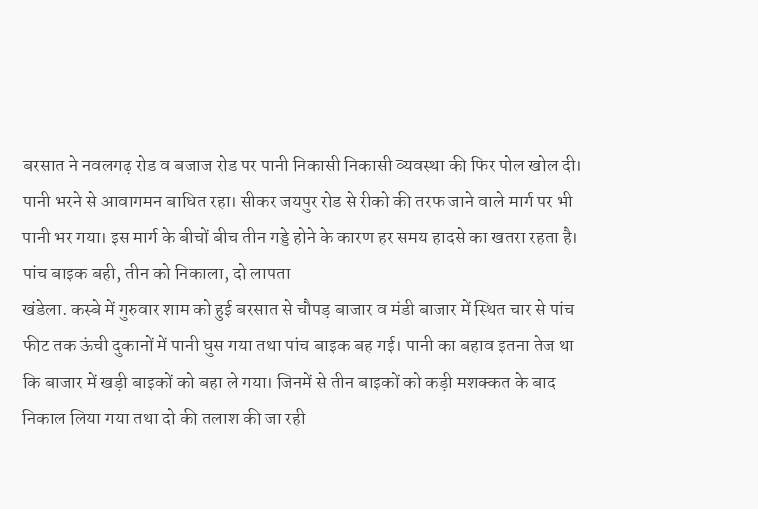बरसात ने नवलगढ़ रोड व बजाज रोड पर पानी निकासी निकासी व्यवस्था की फिर पोल खोल दी। पानी भरने से आवागमन बाधित रहा। सीकर जयपुर रोड से रीको की तरफ जाने वाले मार्ग पर भी पानी भर गया। इस मार्ग के बीचों बीच तीन गड्डे होने के कारण हर समय हादसे का खतरा रहता है।
पांच बाइक बही, तीन को निकाला, दो लापता
खंडेला. कस्बे में गुरुवार शाम को हुई बरसात से चौपड़ बाजार व मंडी बाजार में स्थित चार से पांच फीट तक ऊंची दुकानों में पानी घुस गया तथा पांच बाइक बह गई। पानी का बहाव इतना तेज था कि बाजार में खड़ी बाइकों को बहा ले गया। जिनमें से तीन बाइकों को कड़ी मशक्कत के बाद निकाल लिया गया तथा दो की तलाश की जा रही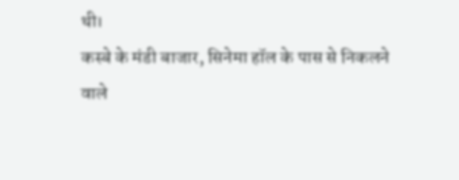थी।
कस्बे के मंडी बाजार, सिनेमा हॉल के पास से निकलने वाले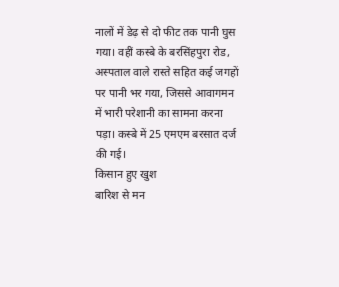नालों में डेढ़ से दो फीट तक पानी घुस गया। वहीं कस्बे के बरसिंहपुरा रोड, अस्पताल वाले रास्ते सहित कई जगहों पर पानी भर गया, जिससे आवागमन में भारी परेशानी का सामना करना पड़ा। कस्बे में 25 एमएम बरसात दर्ज की गई।
किसान हुए खुश
बारिश से मन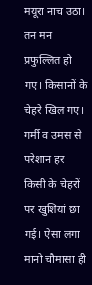मयूरा नाच उठा। तन मन प्रफुल्लित हो गए। किसानों के चेहरे खिल गए। गर्मी व उमस से परेशान हर किसी के चेहरों पर खुशियां छा गई। ऐसा लगा मानो चौमासा ही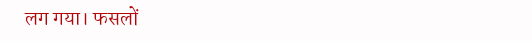लग गया। फसलों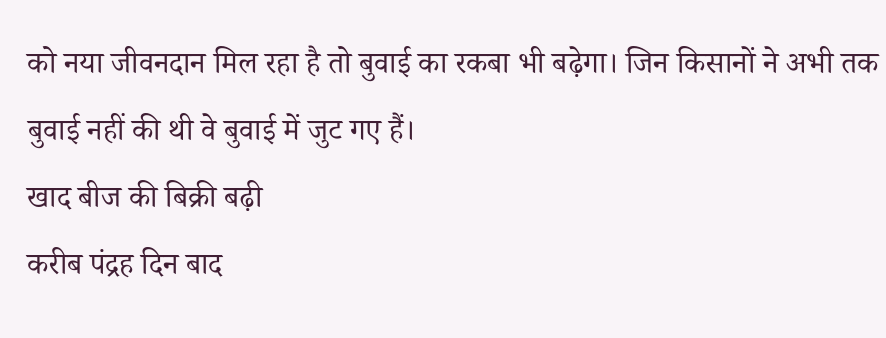को नया जीवनदान मिल रहा है तो बुवाई का रकबा भी बढ़ेगा। जिन किसानों ने अभी तक बुवाई नहीं की थी वे बुवाई में जुट गए हैं।
खाद बीज की बिक्री बढ़ी
करीब पंद्रह दिन बाद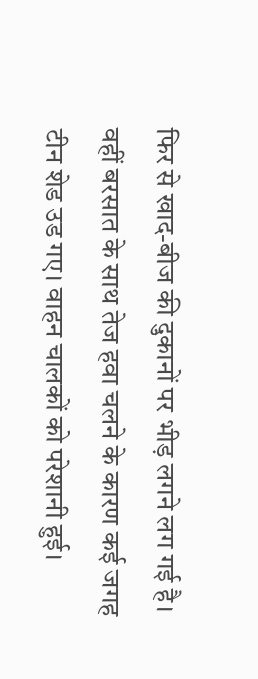फिर से खाद-बीज की दुकानों पर भीड़ लगने लग गई है। वहीं बरसात के साथ तेज हवा चलने के कारण कई जगह टीन शेड उड गए। वाहन चालकों को परेशानी हुई।